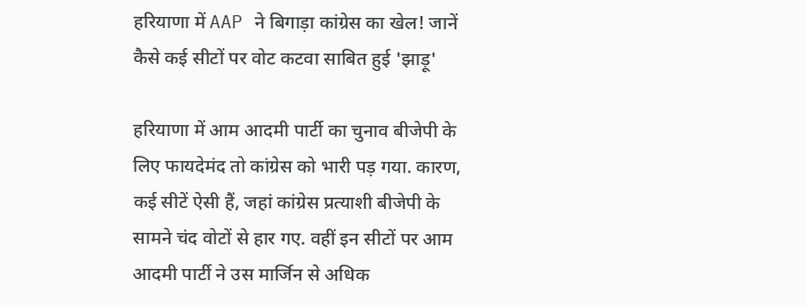हरियाणा में AAP ने बिगाड़ा कांग्रेस का खेल! जानें कैसे कई सीटों पर वोट कटवा साबित हुई 'झाड़ू'

हरियाणा में आम आदमी पार्टी का चुनाव बीजेपी के लिए फायदेमंद तो कांग्रेस को भारी पड़ गया. कारण, कई सीटें ऐसी हैं, जहां कांग्रेस प्रत्याशी बीजेपी के सामने चंद वोटों से हार गए. वहीं इन सीटों पर आम आदमी पार्टी ने उस मार्जिन से अधिक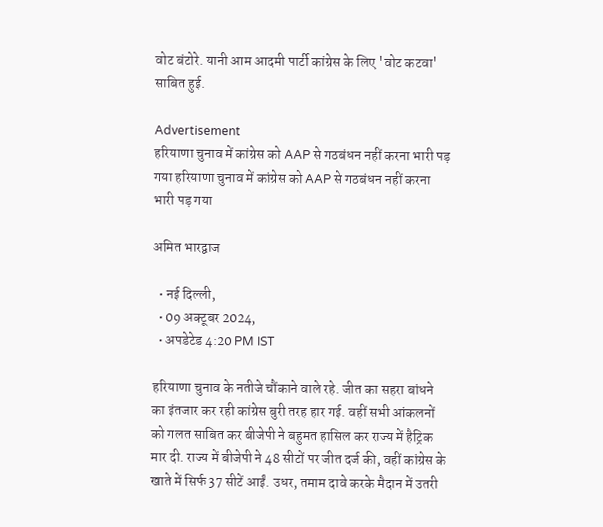वोट बंटोरे. यानी आम आदमी पार्टी कांग्रेस के लिए 'वोट कटवा' साबित हुई.

Advertisement
हरियाणा चुनाव में कांग्रेस को AAP से गठबंधन नहीं करना भारी पड़ गया हरियाणा चुनाव में कांग्रेस को AAP से गठबंधन नहीं करना भारी पड़ गया

अमित भारद्वाज

  • नई दिल्ली,
  • 09 अक्टूबर 2024,
  • अपडेटेड 4:20 PM IST

हरियाणा चुनाव के नतीजे चौंकाने वाले रहे. जीत का सहरा बांधने का इंतजार कर रही कांग्रेस बुरी तरह हार गई. वहीं सभी आंकलनों को गलत साबित कर बीजेपी ने बहुमत हासिल कर राज्य में हैट्रिक मार दी. राज्य में बीजेपी ने 48 सीटों पर जीत दर्ज की, वहीं कांग्रेस के खाते में सिर्फ 37 सीटें आईं. उधर, तमाम दावे करके मैदान में उतरी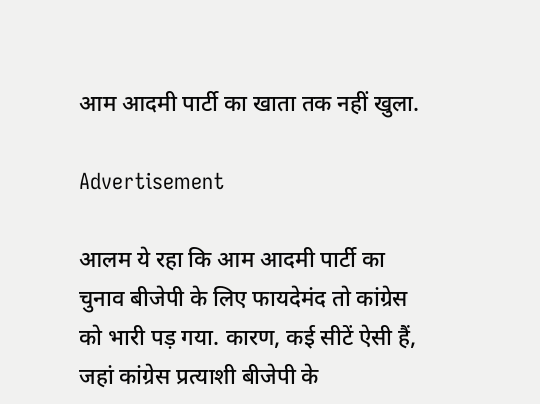आम आदमी पार्टी का खाता तक नहीं खुला.

Advertisement

आलम ये रहा कि आम आदमी पार्टी का चुनाव बीजेपी के लिए फायदेमंद तो कांग्रेस को भारी पड़ गया. कारण, कई सीटें ऐसी हैं, जहां कांग्रेस प्रत्याशी बीजेपी के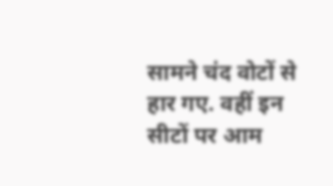सामने चंद वोटों से हार गए. वहीं इन सीटों पर आम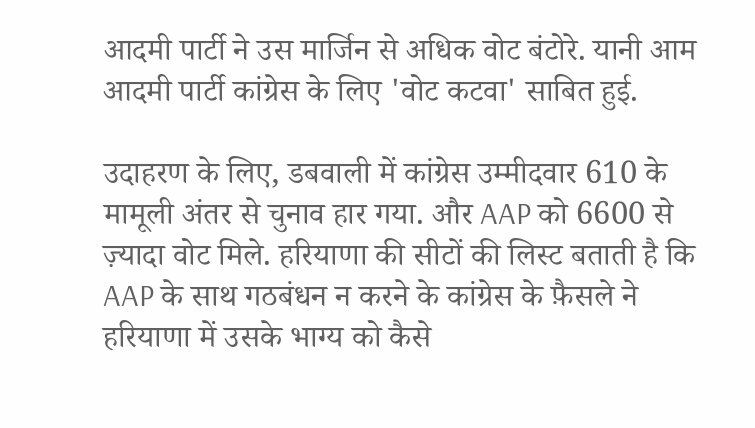आदमी पार्टी ने उस मार्जिन से अधिक वोट बंटोरे. यानी आम आदमी पार्टी कांग्रेस के लिए 'वोट कटवा' साबित हुई.

उदाहरण के लिए, डबवाली में कांग्रेस उम्मीदवार 610 के मामूली अंतर से चुनाव हार गया. और AAP को 6600 से ज़्यादा वोट मिले. हरियाणा की सीटों की लिस्ट बताती है कि AAP के साथ गठबंधन न करने के कांग्रेस के फ़ैसले ने हरियाणा में उसके भाग्य को कैसे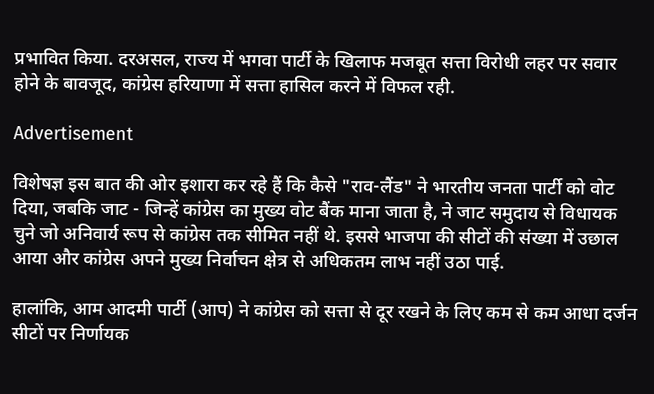प्रभावित किया. दरअसल, राज्य में भगवा पार्टी के खिलाफ मजबूत सत्ता विरोधी लहर पर सवार होने के बावजूद, कांग्रेस हरियाणा में सत्ता हासिल करने में विफल रही.

Advertisement

विशेषज्ञ इस बात की ओर इशारा कर रहे हैं कि कैसे "राव-लैंड" ने भारतीय जनता पार्टी को वोट दिया, जबकि जाट - जिन्हें कांग्रेस का मुख्य वोट बैंक माना जाता है, ने जाट समुदाय से विधायक चुने जो अनिवार्य रूप से कांग्रेस तक सीमित नहीं थे. इससे भाजपा की सीटों की संख्या में उछाल आया और कांग्रेस अपने मुख्य निर्वाचन क्षेत्र से अधिकतम लाभ नहीं उठा पाई.

हालांकि, आम आदमी पार्टी (आप) ने कांग्रेस को सत्ता से दूर रखने के लिए कम से कम आधा दर्जन सीटों पर निर्णायक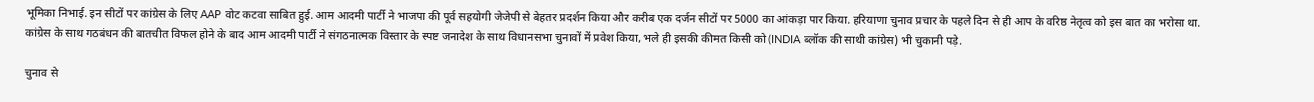भूमिका निभाई. इन सीटों पर कांग्रेस के लिए AAP वोट कटवा साबित हुई. आम आदमी पार्टी ने भाजपा की पूर्व सहयोगी जेजेपी से बेहतर प्रदर्शन किया और करीब एक दर्जन सीटों पर 5000 का आंकड़ा पार किया. हरियाणा चुनाव प्रचार के पहले दिन से ही आप के वरिष्ठ नेतृत्व को इस बात का भरोसा था. कांग्रेस के साथ गठबंधन की बातचीत विफल होने के बाद आम आदमी पार्टी ने संगठनात्मक विस्तार के स्पष्ट जनादेश के साथ विधानसभा चुनावों में प्रवेश किया, भले ही इसकी कीमत किसी को (INDIA ब्लॉक की साथी कांग्रेस) भी चुकानी पड़े.

चुनाव से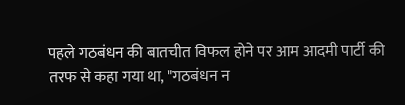पहले गठबंधन की बातचीत विफल होने पर आम आदमी पार्टी की तरफ से कहा गया था, "गठबंधन न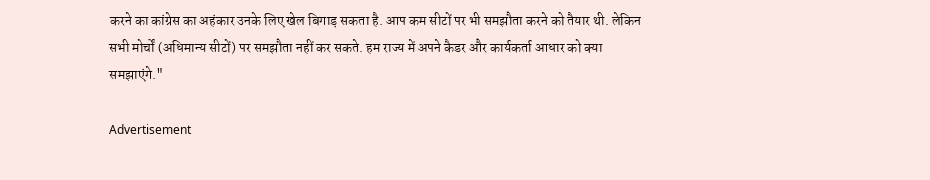करने का कांग्रेस का अहंकार उनके लिए खेल बिगाड़ सकता है. आप कम सीटों पर भी समझौता करने को तैयार थी. लेकिन सभी मोर्चों (अधिमान्य सीटों) पर समझौता नहीं कर सकते. हम राज्य में अपने कैडर और कार्यकर्ता आधार को क्या समझाएंगे."

Advertisement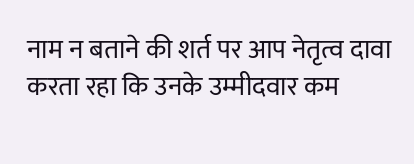नाम न बताने की शर्त पर आप नेतृत्व दावा करता रहा कि उनके उम्मीदवार कम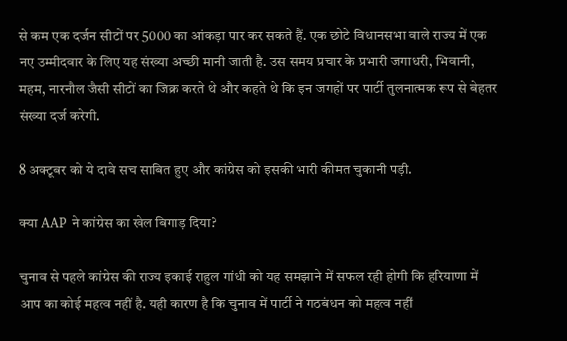से कम एक दर्जन सीटों पर 5000 का आंकड़ा पार कर सकते हैं. एक छोटे विधानसभा वाले राज्य में एक नए उम्मीदवार के लिए यह संख्या अच्छी मानी जाती है. उस समय प्रचार के प्रभारी जगाधरी, भिवानी, महम, नारनौल जैसी सीटों का जिक्र करते थे और कहते थे कि इन जगहों पर पार्टी तुलनात्मक रूप से बेहतर संख्या दर्ज करेगी.

8 अक्टूबर को ये दावे सच साबित हुए और कांग्रेस को इसकी भारी कीमत चुकानी पड़ी.

क्या AAP ने कांग्रेस का खेल बिगाड़ दिया?

चुनाव से पहले कांग्रेस की राज्य इकाई राहुल गांधी को यह समझाने में सफल रही होगी कि हरियाणा में आप का कोई महत्व नहीं है. यही कारण है कि चुनाव में पार्टी ने गठबंधन को महत्व नहीं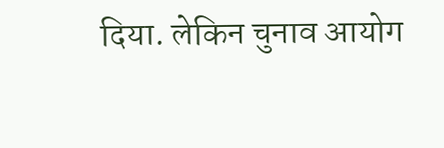दिया. लेकिन चुनाव आयोग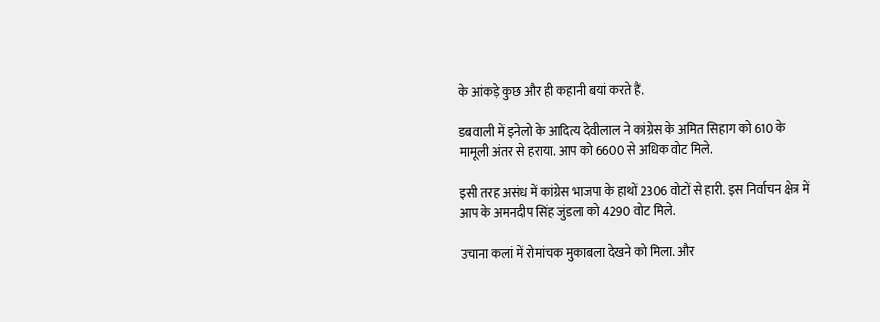के आंकड़े कुछ और ही कहानी बयां करते हैं.

डबवाली में इनेलो के आदित्य देवीलाल ने कांग्रेस के अमित सिहाग को 610 के मामूली अंतर से हराया. आप को 6600 से अधिक वोट मिले.

इसी तरह असंध में कांग्रेस भाजपा के हाथों 2306 वोटों से हारी. इस निर्वाचन क्षेत्र में आप के अमनदीप सिंह जुंडला को 4290 वोट मिले.

उचाना कलां में रोमांचक मुकाबला देखने को मिला. और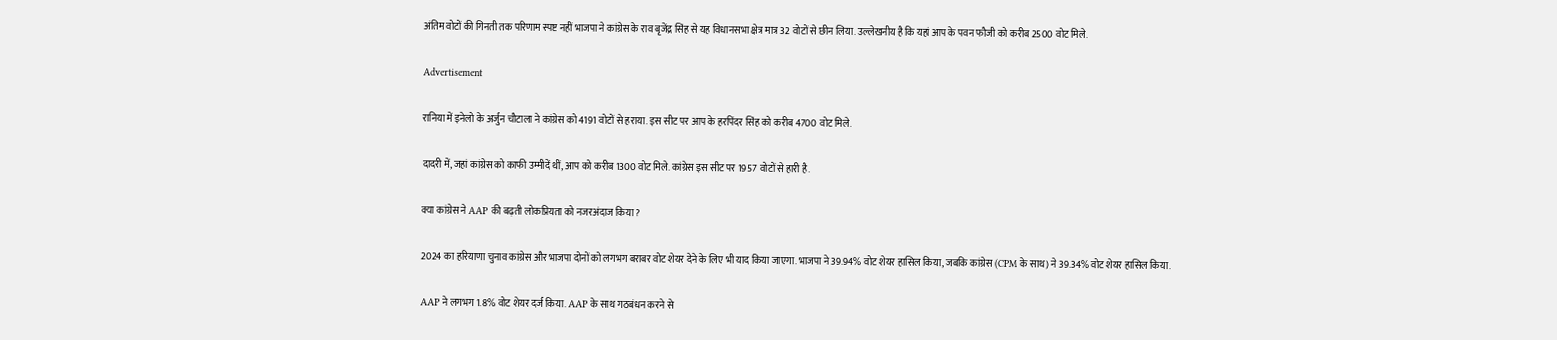अंतिम वोटों की गिनती तक परिणाम स्पष्ट नहीं भाजपा ने कांग्रेस के राव बृजेंद्र सिंह से यह विधानसभा क्षेत्र मात्र 32 वोटों से छीन लिया. उल्लेखनीय है कि यहां आप के पवन फौजी को करीब 2500 वोट मिले.

Advertisement

रानिया में इनेलो के अर्जुन चौटाला ने कांग्रेस को 4191 वोटों से हराया. इस सीट पर आप के हरपिंदर सिंह को करीब 4700 वोट मिले.

दादरी में, जहां कांग्रेस को काफी उम्मीदें थीं, आप को करीब 1300 वोट मिले. कांग्रेस इस सीट पर 1957 वोटों से हारी है.

क्या कांग्रेस ने AAP की बढ़ती लोकप्रियता को नजरअंदाज किया?

2024 का हरियाणा चुनाव कांग्रेस और भाजपा दोनों को लगभग बराबर वोट शेयर देने के लिए भी याद किया जाएगा. भाजपा ने 39.94% वोट शेयर हासिल किया, जबकि कांग्रेस (CPM के साथ) ने 39.34% वोट शेयर हासिल किया.

AAP ने लगभग 1.8% वोट शेयर दर्ज किया. AAP के साथ गठबंधन करने से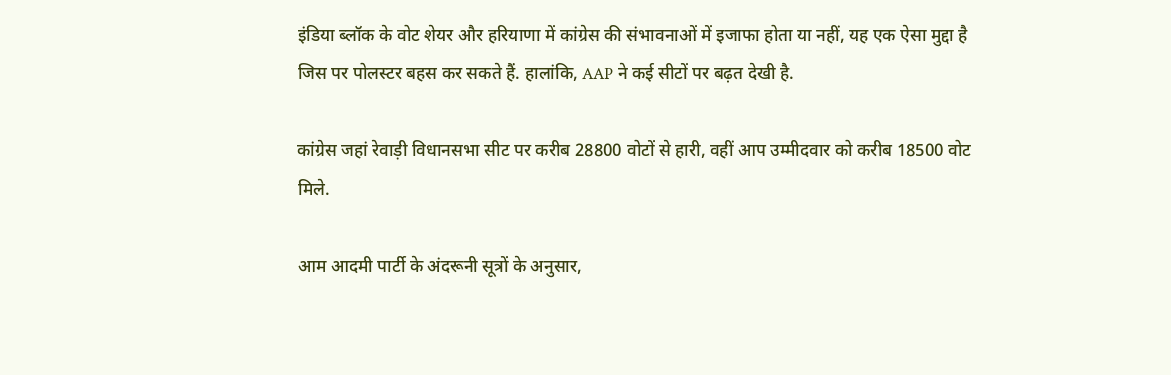इंडिया ब्लॉक के वोट शेयर और हरियाणा में कांग्रेस की संभावनाओं में इजाफा होता या नहीं, यह एक ऐसा मुद्दा है जिस पर पोलस्टर बहस कर सकते हैं. हालांकि, AAP ने कई सीटों पर बढ़त देखी है.

कांग्रेस जहां रेवाड़ी विधानसभा सीट पर करीब 28800 वोटों से हारी, वहीं आप उम्मीदवार को करीब 18500 वोट मिले.

आम आदमी पार्टी के अंदरूनी सूत्रों के अनुसार,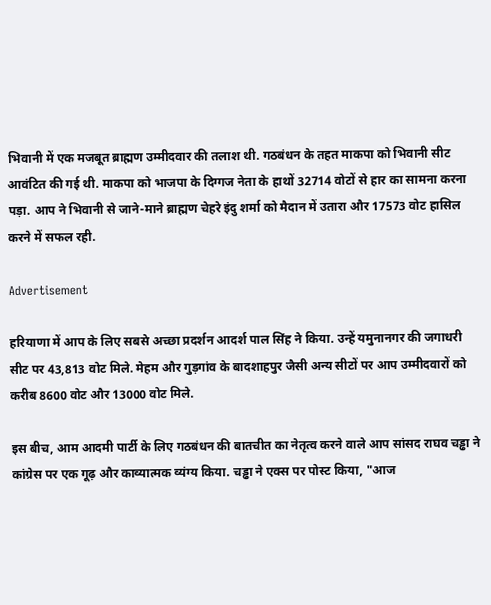भिवानी में एक मजबूत ब्राह्मण उम्मीदवार की तलाश थी. गठबंधन के तहत माकपा को भिवानी सीट आवंटित की गई थी. माकपा को भाजपा के दिग्गज नेता के हाथों 32714 वोटों से हार का सामना करना पड़ा. आप ने भिवानी से जाने-माने ब्राह्मण चेहरे इंदु शर्मा को मैदान में उतारा और 17573 वोट हासिल करने में सफल रही.

Advertisement

हरियाणा में आप के लिए सबसे अच्छा प्रदर्शन आदर्श पाल सिंह ने किया. उन्हें यमुनानगर की जगाधरी सीट पर 43,813 वोट मिले. मेहम और गुड़गांव के बादशाहपुर जैसी अन्य सीटों पर आप उम्मीदवारों को करीब 8600 वोट और 13000 वोट मिले.

इस बीच, आम आदमी पार्टी के लिए गठबंधन की बातचीत का नेतृत्व करने वाले आप सांसद राघव चड्ढा ने कांग्रेस पर एक गूढ़ और काव्यात्मक व्यंग्य किया. चड्ढा ने एक्स पर पोस्ट किया, "आज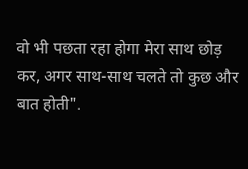वो भी पछता रहा होगा मेरा साथ छोड़ कर, अगर साथ-साथ चलते तो कुछ और बात होती".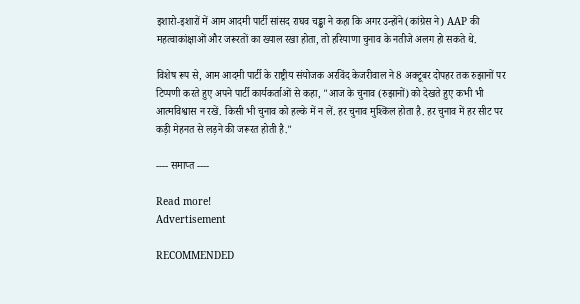इशारो-इशारों में आम आदमी पार्टी सांसद राघव चड्ढा ने कहा कि अगर उन्होंने (कांग्रेस ने) AAP की महत्वाकांक्षाओं और जरूरतों का ख्याल रखा होता, तो हरियाणा चुनाव के नतीजे अलग हो सकते थे.

विशेष रूप से, आम आदमी पार्टी के राष्ट्रीय संयोजक अरविंद केजरीवाल ने 8 अक्टूबर दोपहर तक रुझानों पर टिप्पणी करते हुए अपने पार्टी कार्यकर्ताओं से कहा, "आज के चुनाव (रुझानों) को देखते हुए कभी भी आत्मविश्वास न रखें. किसी भी चुनाव को हल्के में न लें. हर चुनाव मुश्किल होता है. हर चुनाव में हर सीट पर कड़ी मेहनत से लड़ने की जरूरत होती है."

---- समाप्त ----

Read more!
Advertisement

RECOMMENDED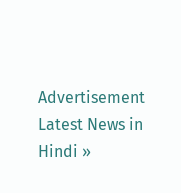Advertisement
Latest News in Hindi »